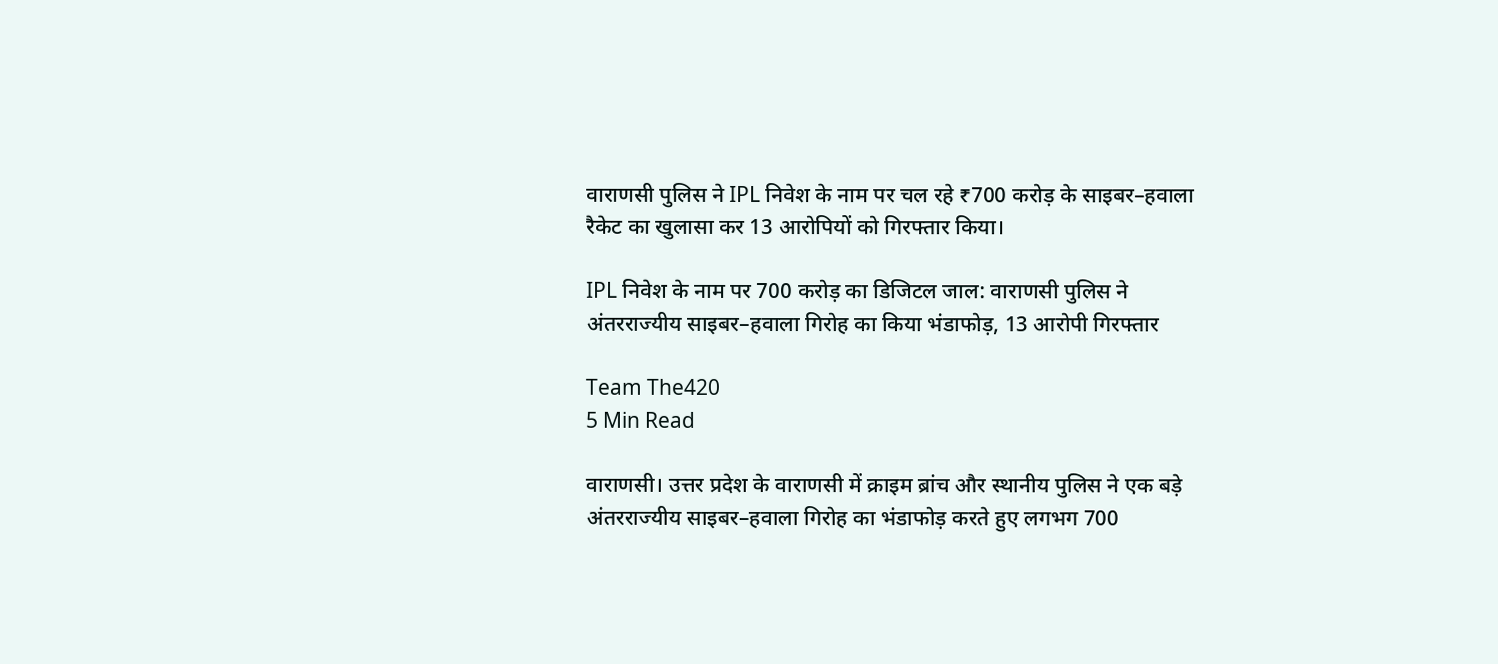वाराणसी पुलिस ने IPL निवेश के नाम पर चल रहे ₹700 करोड़ के साइबर–हवाला रैकेट का खुलासा कर 13 आरोपियों को गिरफ्तार किया।

IPL निवेश के नाम पर 700 करोड़ का डिजिटल जाल: वाराणसी पुलिस ने अंतरराज्यीय साइबर–हवाला गिरोह का किया भंडाफोड़, 13 आरोपी गिरफ्तार

Team The420
5 Min Read

वाराणसी। उत्तर प्रदेश के वाराणसी में क्राइम ब्रांच और स्थानीय पुलिस ने एक बड़े अंतरराज्यीय साइबर–हवाला गिरोह का भंडाफोड़ करते हुए लगभग 700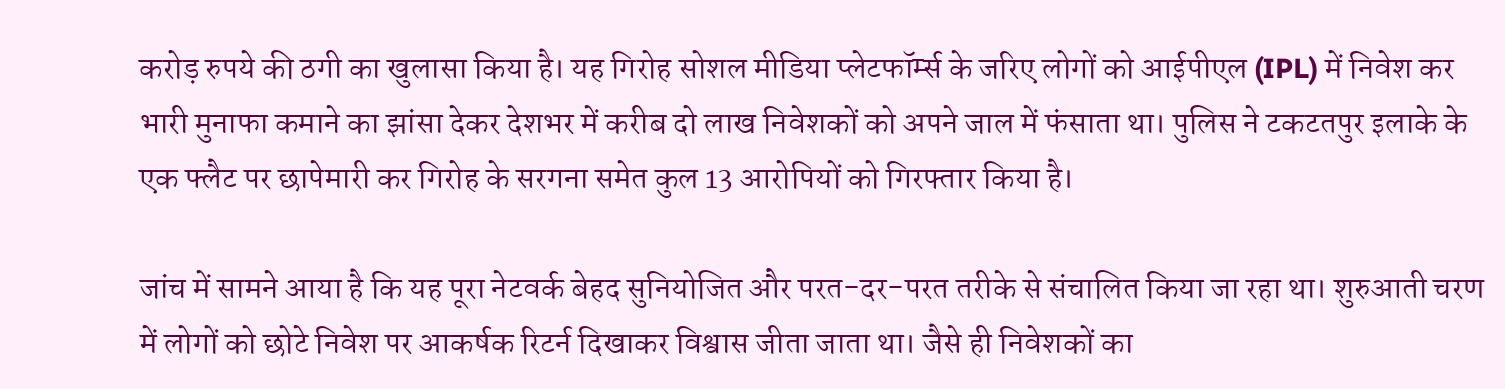करोड़ रुपये की ठगी का खुलासा किया है। यह गिरोह सोशल मीडिया प्लेटफॉर्म्स के जरिए लोगों को आईपीएल (IPL) में निवेश कर भारी मुनाफा कमाने का झांसा देकर देशभर में करीब दो लाख निवेशकों को अपने जाल में फंसाता था। पुलिस ने टकटतपुर इलाके के एक फ्लैट पर छापेमारी कर गिरोह के सरगना समेत कुल 13 आरोपियों को गिरफ्तार किया है।

जांच में सामने आया है कि यह पूरा नेटवर्क बेहद सुनियोजित और परत-दर-परत तरीके से संचालित किया जा रहा था। शुरुआती चरण में लोगों को छोटे निवेश पर आकर्षक रिटर्न दिखाकर विश्वास जीता जाता था। जैसे ही निवेशकों का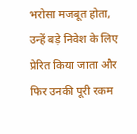भरोसा मजबूत होता, उन्हें बड़े निवेश के लिए प्रेरित किया जाता और फिर उनकी पूरी रकम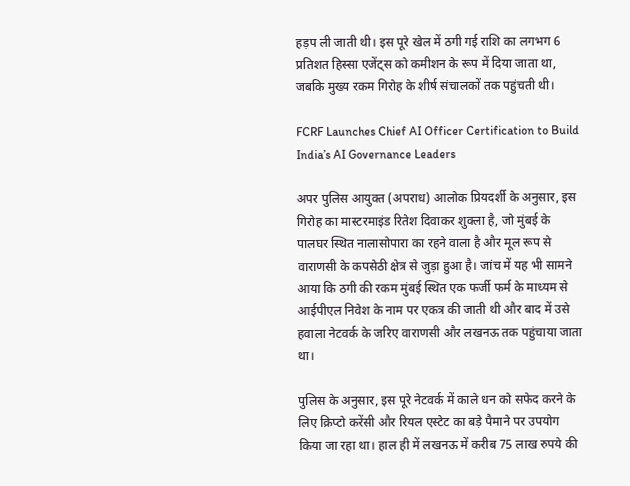हड़प ली जाती थी। इस पूरे खेल में ठगी गई राशि का लगभग 6 प्रतिशत हिस्सा एजेंट्स को कमीशन के रूप में दिया जाता था, जबकि मुख्य रकम गिरोह के शीर्ष संचालकों तक पहुंचती थी।

FCRF Launches Chief AI Officer Certification to Build India’s AI Governance Leaders

अपर पुलिस आयुक्त (अपराध) आलोक प्रियदर्शी के अनुसार, इस गिरोह का मास्टरमाइंड रितेश दिवाकर शुक्ला है, जो मुंबई के पालघर स्थित नालासोपारा का रहने वाला है और मूल रूप से वाराणसी के कपसेठी क्षेत्र से जुड़ा हुआ है। जांच में यह भी सामने आया कि ठगी की रकम मुंबई स्थित एक फर्जी फर्म के माध्यम से आईपीएल निवेश के नाम पर एकत्र की जाती थी और बाद में उसे हवाला नेटवर्क के जरिए वाराणसी और लखनऊ तक पहुंचाया जाता था।

पुलिस के अनुसार, इस पूरे नेटवर्क में काले धन को सफेद करने के लिए क्रिप्टो करेंसी और रियल एस्टेट का बड़े पैमाने पर उपयोग किया जा रहा था। हाल ही में लखनऊ में करीब 75 लाख रुपये की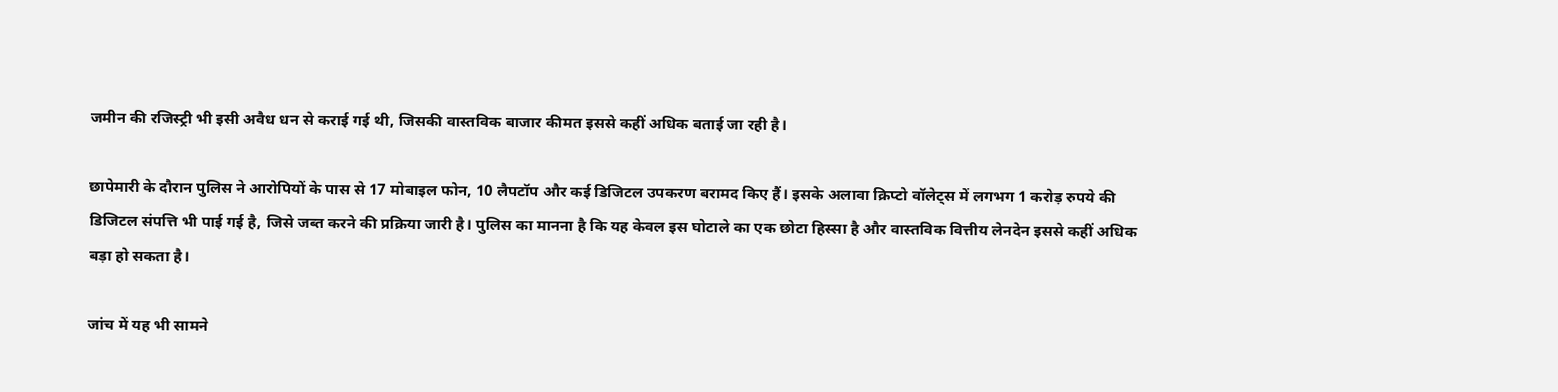जमीन की रजिस्ट्री भी इसी अवैध धन से कराई गई थी, जिसकी वास्तविक बाजार कीमत इससे कहीं अधिक बताई जा रही है।

छापेमारी के दौरान पुलिस ने आरोपियों के पास से 17 मोबाइल फोन, 10 लैपटॉप और कई डिजिटल उपकरण बरामद किए हैं। इसके अलावा क्रिप्टो वॉलेट्स में लगभग 1 करोड़ रुपये की डिजिटल संपत्ति भी पाई गई है, जिसे जब्त करने की प्रक्रिया जारी है। पुलिस का मानना है कि यह केवल इस घोटाले का एक छोटा हिस्सा है और वास्तविक वित्तीय लेनदेन इससे कहीं अधिक बड़ा हो सकता है।

जांच में यह भी सामने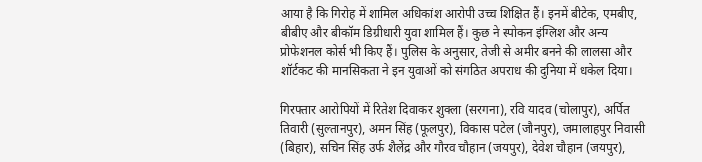आया है कि गिरोह में शामिल अधिकांश आरोपी उच्च शिक्षित हैं। इनमें बीटेक, एमबीए, बीबीए और बीकॉम डिग्रीधारी युवा शामिल हैं। कुछ ने स्पोकन इंग्लिश और अन्य प्रोफेशनल कोर्स भी किए हैं। पुलिस के अनुसार, तेजी से अमीर बनने की लालसा और शॉर्टकट की मानसिकता ने इन युवाओं को संगठित अपराध की दुनिया में धकेल दिया।

गिरफ्तार आरोपियों में रितेश दिवाकर शुक्ला (सरगना), रवि यादव (चोलापुर), अर्पित तिवारी (सुल्तानपुर), अमन सिंह (फूलपुर), विकास पटेल (जौनपुर), जमालाहपुर निवासी (बिहार), सचिन सिंह उर्फ शैलेंद्र और गौरव चौहान (जयपुर), देवेश चौहान (जयपुर),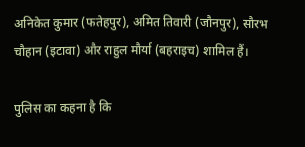अनिकेत कुमार (फतेहपुर), अमित तिवारी (जौनपुर), सौरभ चौहान (इटावा) और राहुल मौर्या (बहराइच) शामिल हैं।

पुलिस का कहना है कि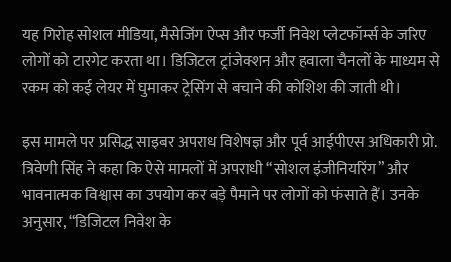यह गिरोह सोशल मीडिया, मैसेजिंग ऐप्स और फर्जी निवेश प्लेटफॉर्म्स के जरिए लोगों को टारगेट करता था। डिजिटल ट्रांजेक्शन और हवाला चैनलों के माध्यम से रकम को कई लेयर में घुमाकर ट्रेसिंग से बचाने की कोशिश की जाती थी।

इस मामले पर प्रसिद्ध साइबर अपराध विशेषज्ञ और पूर्व आईपीएस अधिकारी प्रो. त्रिवेणी सिंह ने कहा कि ऐसे मामलों में अपराधी “सोशल इंजीनियरिंग” और भावनात्मक विश्वास का उपयोग कर बड़े पैमाने पर लोगों को फंसाते हैं। उनके अनुसार, “डिजिटल निवेश के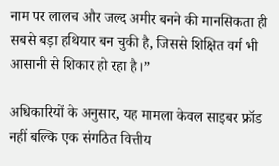नाम पर लालच और जल्द अमीर बनने की मानसिकता ही सबसे बड़ा हथियार बन चुकी है, जिससे शिक्षित वर्ग भी आसानी से शिकार हो रहा है।”

अधिकारियों के अनुसार, यह मामला केवल साइबर फ्रॉड नहीं बल्कि एक संगठित वित्तीय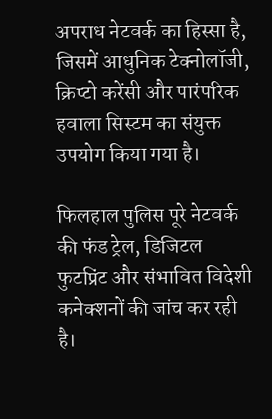अपराध नेटवर्क का हिस्सा है, जिसमें आधुनिक टेक्नोलॉजी, क्रिप्टो करेंसी और पारंपरिक हवाला सिस्टम का संयुक्त उपयोग किया गया है।

फिलहाल पुलिस पूरे नेटवर्क की फंड ट्रेल, डिजिटल फुटप्रिंट और संभावित विदेशी कनेक्शनों की जांच कर रही है।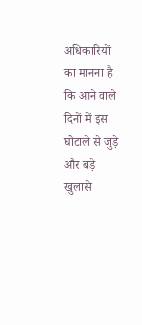अधिकारियों का मानना है कि आने वाले दिनों में इस घोटाले से जुड़े और बड़े खुलासे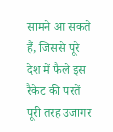सामने आ सकते हैं, जिससे पूरे देश में फैले इस रैकेट की परतें पूरी तरह उजागर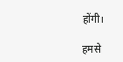होंगी।

हमसे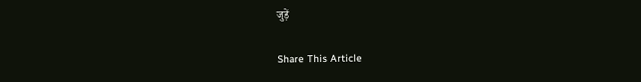जुड़ें

Share This Article